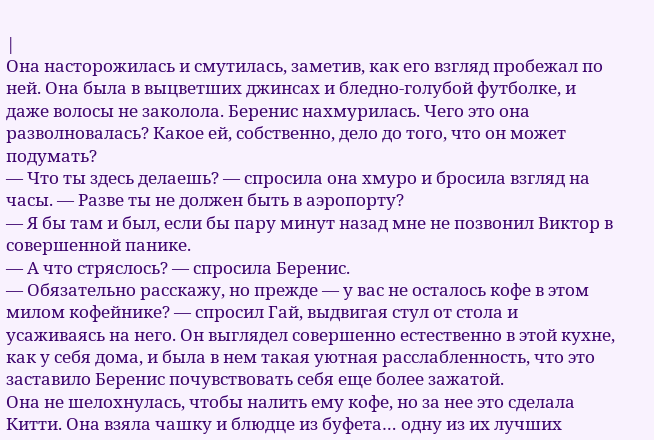|
Она насторожилась и смутилась, заметив, как его взгляд пробежал по ней. Она была в выцветших джинсах и бледно-голубой футболке, и даже волосы не заколола. Беренис нахмурилась. Чего это она разволновалась? Какое ей, собственно, дело до того, что он может подумать?
— Что ты здесь делаешь? — спросила она хмуро и бросила взгляд на часы. — Разве ты не должен быть в аэропорту?
— Я бы там и был, если бы пару минут назад мне не позвонил Виктор в совершенной панике.
— А что стряслось? — спросила Беренис.
— Обязательно расскажу, но прежде — у вас не осталось кофе в этом милом кофейнике? — спросил Гай, выдвигая стул от стола и усаживаясь на него. Он выглядел совершенно естественно в этой кухне, как у себя дома, и была в нем такая уютная расслабленность, что это заставило Беренис почувствовать себя еще более зажатой.
Она не шелохнулась, чтобы налить ему кофе, но за нее это сделала Китти. Она взяла чашку и блюдце из буфета… одну из их лучших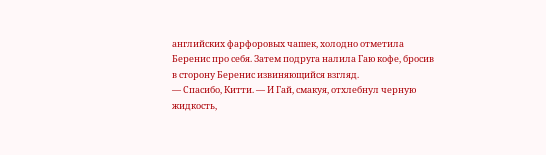английских фарфоровых чашек, холодно отметила Беренис про себя. Затем подруга налила Гаю кофе, бросив в сторону Беренис извиняющийся взгляд.
— Спасибо, Китти. — И Гай, смакуя, отхлебнул черную жидкость,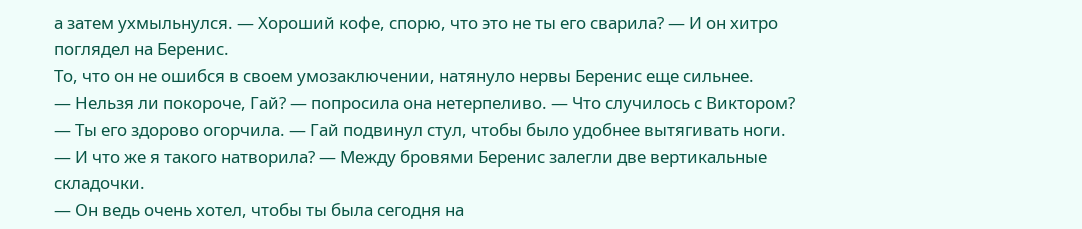а затем ухмыльнулся. — Хороший кофе, спорю, что это не ты его сварила? — И он хитро поглядел на Беренис.
То, что он не ошибся в своем умозаключении, натянуло нервы Беренис еще сильнее.
— Нельзя ли покороче, Гай? — попросила она нетерпеливо. — Что случилось с Виктором?
— Ты его здорово огорчила. — Гай подвинул стул, чтобы было удобнее вытягивать ноги.
— И что же я такого натворила? — Между бровями Беренис залегли две вертикальные складочки.
— Он ведь очень хотел, чтобы ты была сегодня на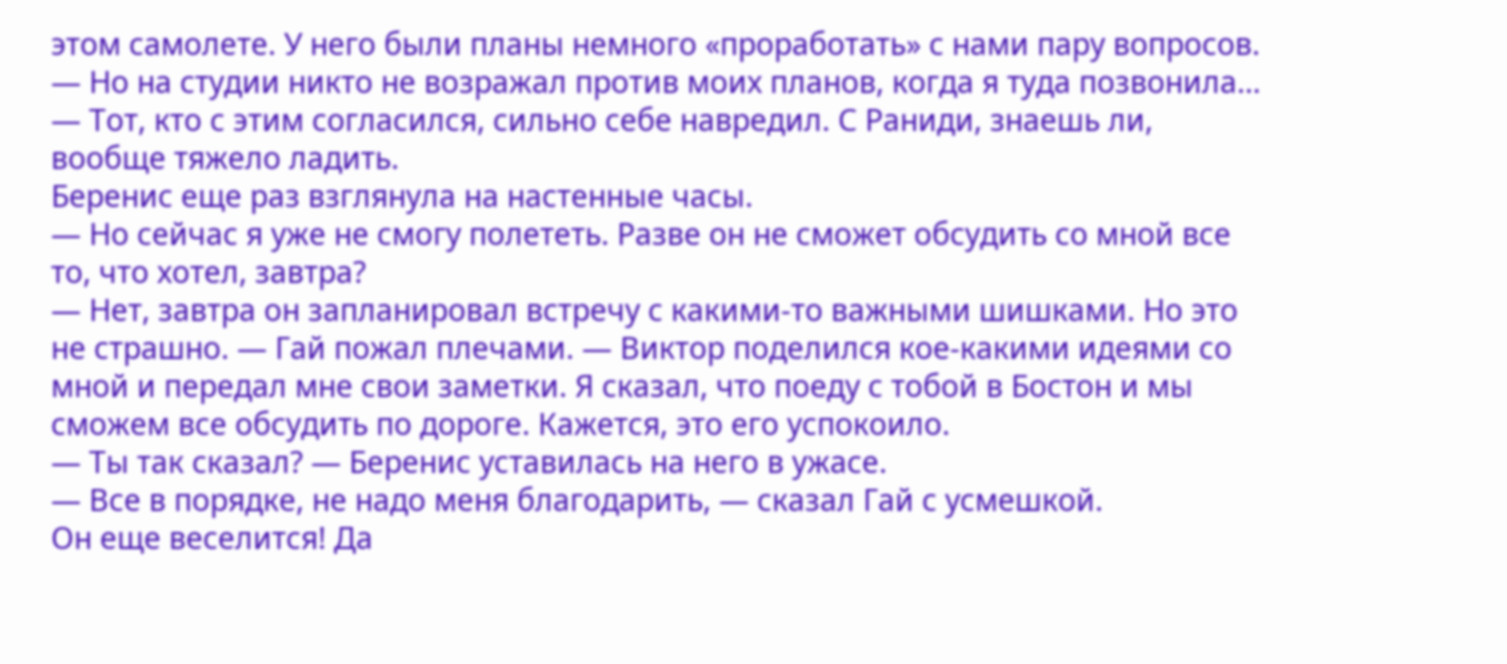этом самолете. У него были планы немного «проработать» с нами пару вопросов.
— Но на студии никто не возражал против моих планов, когда я туда позвонила…
— Тот, кто с этим согласился, сильно себе навредил. С Раниди, знаешь ли, вообще тяжело ладить.
Беренис еще раз взглянула на настенные часы.
— Но сейчас я уже не смогу полететь. Разве он не сможет обсудить со мной все то, что хотел, завтра?
— Нет, завтра он запланировал встречу с какими-то важными шишками. Но это не страшно. — Гай пожал плечами. — Виктор поделился кое-какими идеями со мной и передал мне свои заметки. Я сказал, что поеду с тобой в Бостон и мы сможем все обсудить по дороге. Кажется, это его успокоило.
— Ты так сказал? — Беренис уставилась на него в ужасе.
— Все в порядке, не надо меня благодарить, — сказал Гай с усмешкой.
Он еще веселится! Да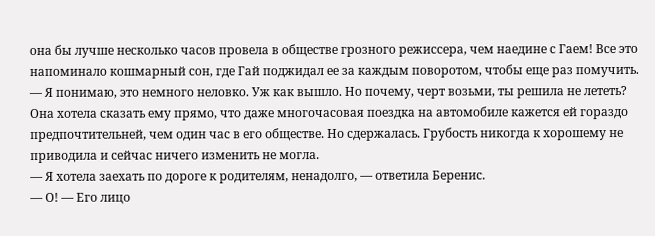она бы лучше несколько часов провела в обществе грозного режиссера, чем наедине с Гаем! Все это напоминало кошмарный сон, где Гай поджидал ее за каждым поворотом, чтобы еще раз помучить.
— Я понимаю, это немного неловко. Уж как вышло. Но почему, черт возьми, ты решила не лететь?
Она хотела сказать ему прямо, что даже многочасовая поездка на автомобиле кажется ей гораздо предпочтительней, чем один час в его обществе. Но сдержалась. Грубость никогда к хорошему не приводила и сейчас ничего изменить не могла.
— Я хотела заехать по дороге к родителям, ненадолго, — ответила Беренис.
— О! — Его лицо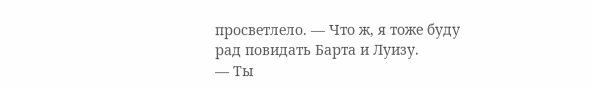просветлело. — Что ж, я тоже буду рад повидать Барта и Луизу.
— Ты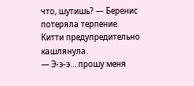что, шутишь? — Беренис потеряла терпение.
Китти предупредительно кашлянула.
— Э-э-э… прошу меня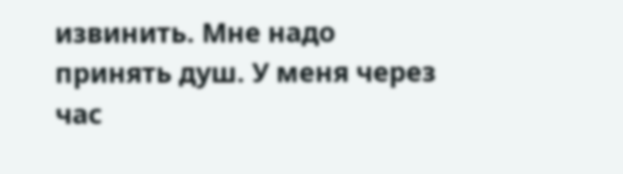извинить. Мне надо принять душ. У меня через час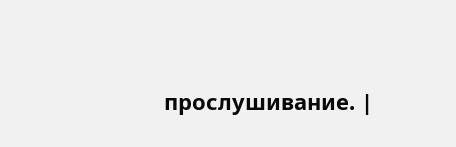прослушивание. |